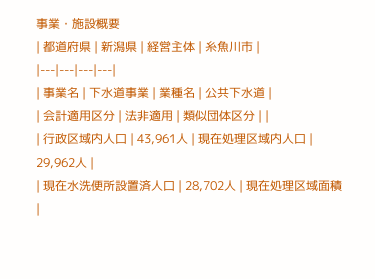事業・施設概要
| 都道府県 | 新潟県 | 経営主体 | 糸魚川市 |
|---|---|---|---|
| 事業名 | 下水道事業 | 業種名 | 公共下水道 |
| 会計適用区分 | 法非適用 | 類似団体区分 | |
| 行政区域内人口 | 43,961人 | 現在処理区域内人口 | 29,962人 |
| 現在水洗便所設置済人口 | 28,702人 | 現在処理区域面積 |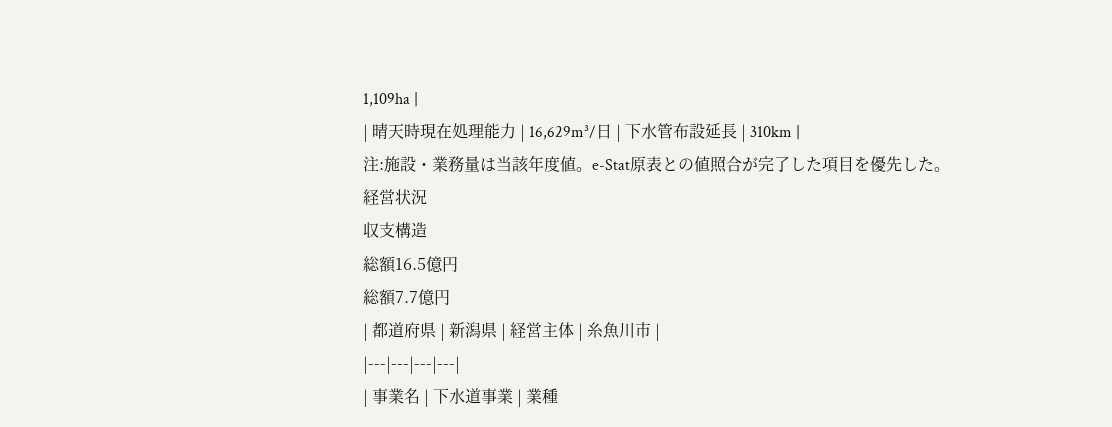1,109ha |
| 晴天時現在処理能力 | 16,629m³/日 | 下水管布設延長 | 310km |
注:施設・業務量は当該年度値。e-Stat原表との値照合が完了した項目を優先した。
経営状況
収支構造
総額16.5億円
総額7.7億円
| 都道府県 | 新潟県 | 経営主体 | 糸魚川市 |
|---|---|---|---|
| 事業名 | 下水道事業 | 業種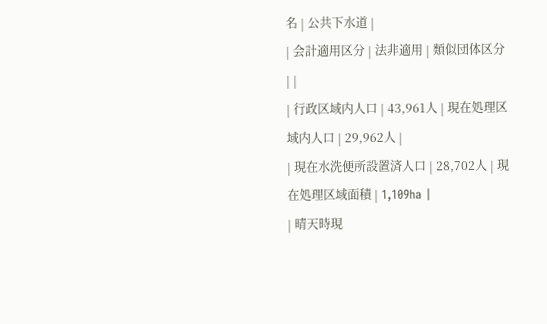名 | 公共下水道 |
| 会計適用区分 | 法非適用 | 類似団体区分 | |
| 行政区域内人口 | 43,961人 | 現在処理区域内人口 | 29,962人 |
| 現在水洗便所設置済人口 | 28,702人 | 現在処理区域面積 | 1,109ha |
| 晴天時現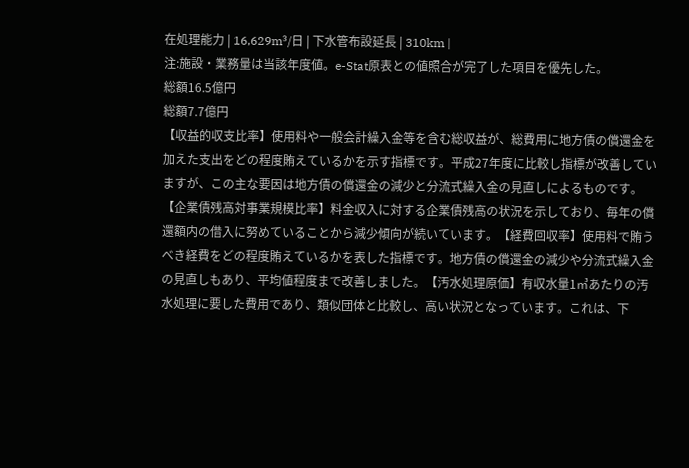在処理能力 | 16,629m³/日 | 下水管布設延長 | 310km |
注:施設・業務量は当該年度値。e-Stat原表との値照合が完了した項目を優先した。
総額16.5億円
総額7.7億円
【収益的収支比率】使用料や一般会計繰入金等を含む総収益が、総費用に地方債の償還金を加えた支出をどの程度賄えているかを示す指標です。平成27年度に比較し指標が改善していますが、この主な要因は地方債の償還金の減少と分流式繰入金の見直しによるものです。【企業債残高対事業規模比率】料金収入に対する企業債残高の状況を示しており、毎年の償還額内の借入に努めていることから減少傾向が続いています。【経費回収率】使用料で賄うべき経費をどの程度賄えているかを表した指標です。地方債の償還金の減少や分流式繰入金の見直しもあり、平均値程度まで改善しました。【汚水処理原価】有収水量1㎥あたりの汚水処理に要した費用であり、類似団体と比較し、高い状況となっています。これは、下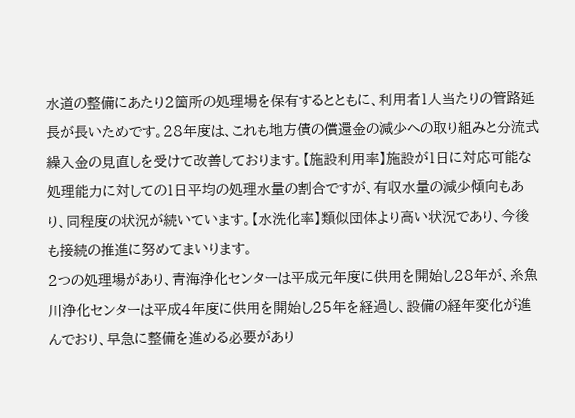水道の整備にあたり2箇所の処理場を保有するとともに、利用者1人当たりの管路延長が長いためです。28年度は、これも地方債の償還金の減少への取り組みと分流式繰入金の見直しを受けて改善しております。【施設利用率】施設が1日に対応可能な処理能力に対しての1日平均の処理水量の割合ですが、有収水量の減少傾向もあり、同程度の状況が続いています。【水洗化率】類似団体より高い状況であり、今後も接続の推進に努めてまいります。
2つの処理場があり、青海浄化センターは平成元年度に供用を開始し28年が、糸魚川浄化センターは平成4年度に供用を開始し25年を経過し、設備の経年変化が進んでおり、早急に整備を進める必要があり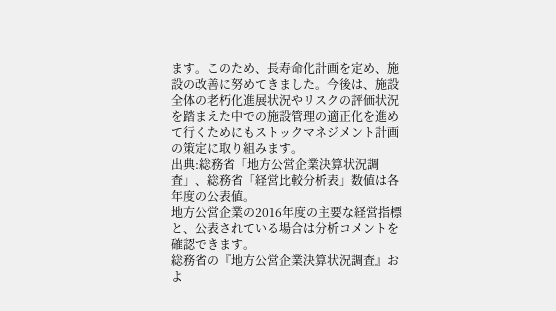ます。このため、長寿命化計画を定め、施設の改善に努めてきました。今後は、施設全体の老朽化進展状況やリスクの評価状況を踏まえた中での施設管理の適正化を進めて行くためにもストックマネジメント計画の策定に取り組みます。
出典:総務省「地方公営企業決算状況調査」、総務省「経営比較分析表」数値は各年度の公表値。
地方公営企業の2016年度の主要な経営指標と、公表されている場合は分析コメントを確認できます。
総務省の『地方公営企業決算状況調査』およ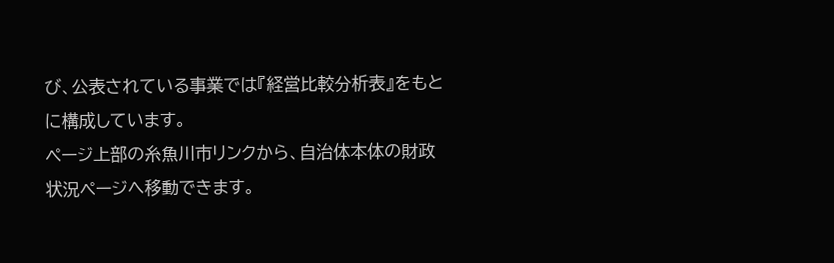び、公表されている事業では『経営比較分析表』をもとに構成しています。
ページ上部の糸魚川市リンクから、自治体本体の財政状況ページへ移動できます。